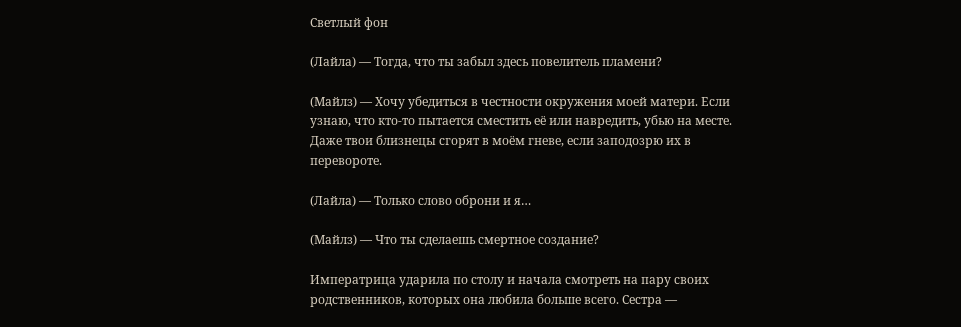Светлый фон

(Лайла) — Тогда, что ты забыл здесь повелитель пламени?

(Майлз) — Хочу убедиться в честности окружения моей матери. Если узнаю, что кто-то пытается сместить её или навредить, убью на месте. Даже твои близнецы сгорят в моём гневе, если заподозрю их в перевороте.

(Лайла) — Только слово оброни и я…

(Майлз) — Что ты сделаешь смертное создание?

Императрица ударила по столу и начала смотреть на пару своих родственников, которых она любила больше всего. Сестра —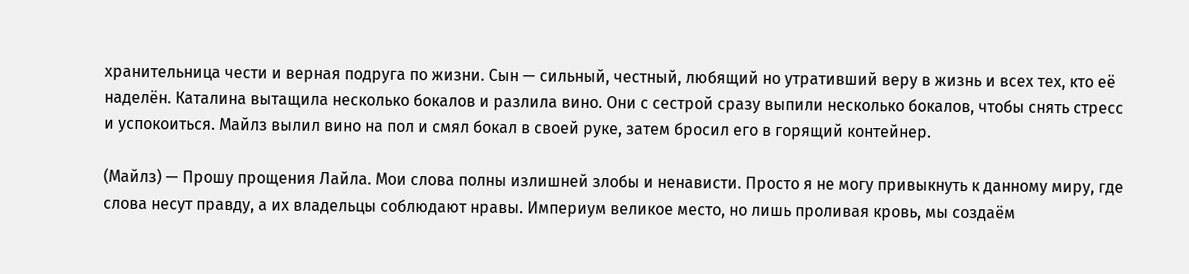хранительница чести и верная подруга по жизни. Сын — сильный, честный, любящий но утративший веру в жизнь и всех тех, кто её наделён. Каталина вытащила несколько бокалов и разлила вино. Они с сестрой сразу выпили несколько бокалов, чтобы снять стресс и успокоиться. Майлз вылил вино на пол и смял бокал в своей руке, затем бросил его в горящий контейнер.

(Майлз) — Прошу прощения Лайла. Мои слова полны излишней злобы и ненависти. Просто я не могу привыкнуть к данному миру, где слова несут правду, а их владельцы соблюдают нравы. Империум великое место, но лишь проливая кровь, мы создаём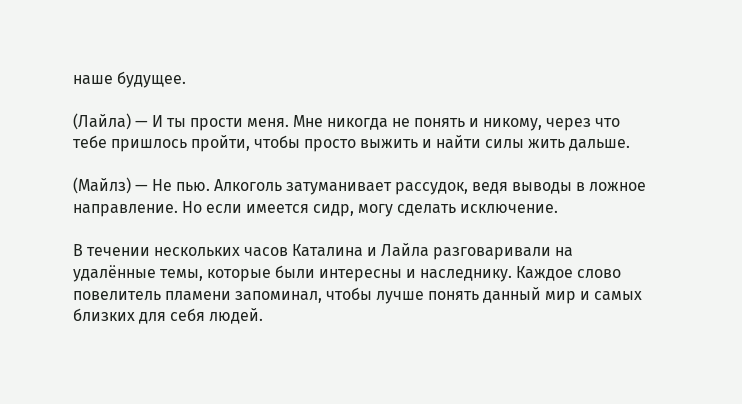наше будущее.

(Лайла) — И ты прости меня. Мне никогда не понять и никому, через что тебе пришлось пройти, чтобы просто выжить и найти силы жить дальше.

(Майлз) — Не пью. Алкоголь затуманивает рассудок, ведя выводы в ложное направление. Но если имеется сидр, могу сделать исключение.

В течении нескольких часов Каталина и Лайла разговаривали на удалённые темы, которые были интересны и наследнику. Каждое слово повелитель пламени запоминал, чтобы лучше понять данный мир и самых близких для себя людей.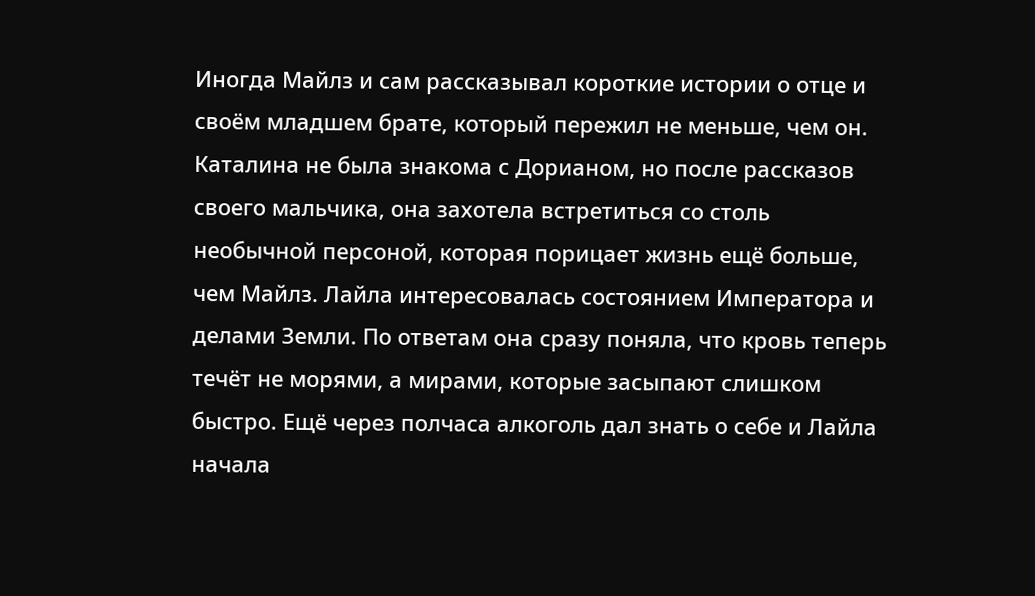Иногда Майлз и сам рассказывал короткие истории о отце и своём младшем брате, который пережил не меньше, чем он. Каталина не была знакома с Дорианом, но после рассказов своего мальчика, она захотела встретиться со столь необычной персоной, которая порицает жизнь ещё больше, чем Майлз. Лайла интересовалась состоянием Императора и делами Земли. По ответам она сразу поняла, что кровь теперь течёт не морями, а мирами, которые засыпают слишком быстро. Ещё через полчаса алкоголь дал знать о себе и Лайла начала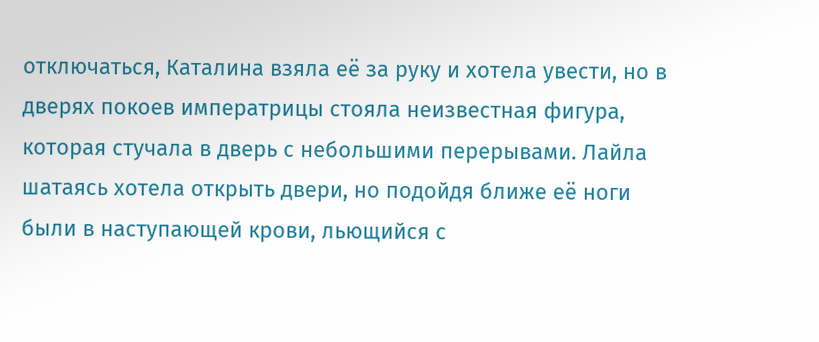отключаться, Каталина взяла её за руку и хотела увести, но в дверях покоев императрицы стояла неизвестная фигура, которая стучала в дверь с небольшими перерывами. Лайла шатаясь хотела открыть двери, но подойдя ближе её ноги были в наступающей крови, льющийся с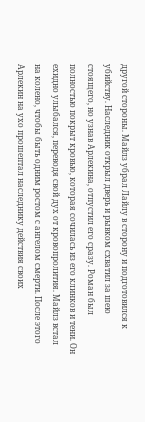другой стороны. Майлз убрал Лайлу в сторону и подготовился к убийству. Наследник открыл дверь и рывком схватил за шею стоящего, но узнав Арлекина, отпустил его сразу. Роман был полностью покрыт кровью, которая сочилась из его клинков и тени. Он ехидно улыбался, переводя свой дух от кровопролития. Майлз встал на колено, чтобы быть одним ростом с ангелом смерти. После этого Арлекин на ухо прошептал наследнику действия своих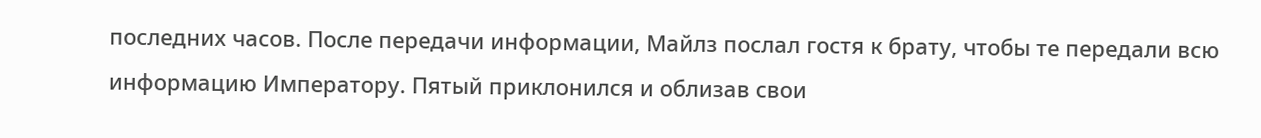последних часов. После передачи информации, Майлз послал гостя к брату, чтобы те передали всю информацию Императору. Пятый приклонился и облизав свои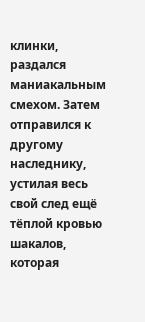клинки, раздался маниакальным смехом. Затем отправился к другому наследнику, устилая весь свой след ещё тёплой кровью шакалов, которая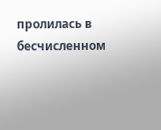пролилась в бесчисленном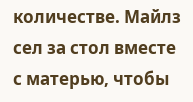количестве. Майлз сел за стол вместе с матерью, чтобы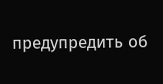предупредить об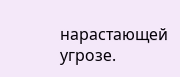нарастающей угрозе.